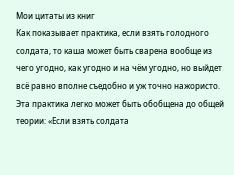Мои цитаты из книг
Как показывает практика, если взять голодного солдата, то каша может быть сварена вообще из чего угодно, как угодно и на чём угодно, но выйдет всё равно вполне съедобно и уж точно нажористо. Эта практика легко может быть обобщена до общей теории: «Если взять солдата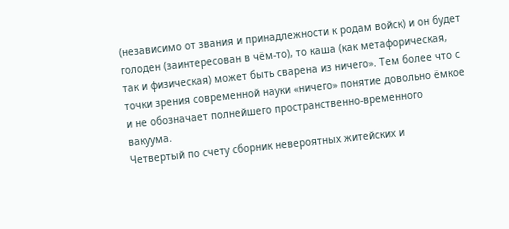(независимо от звания и принадлежности к родам войск) и он будет голоден (заинтересован в чём-то), то каша (как метафорическая, так и физическая) может быть сварена из ничего». Тем более что с точки зрения современной науки «ничего» понятие довольно ёмкое и не обозначает полнейшего пространственно-временного вакуума.
Четвертый по счету сборник невероятных житейских и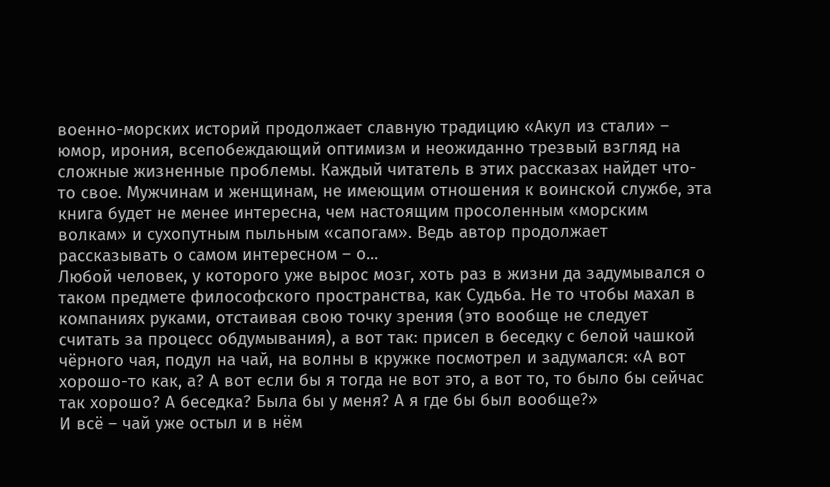военно-морских историй продолжает славную традицию «Акул из стали» – юмор, ирония, всепобеждающий оптимизм и неожиданно трезвый взгляд на сложные жизненные проблемы. Каждый читатель в этих рассказах найдет что-то свое. Мужчинам и женщинам, не имеющим отношения к воинской службе, эта книга будет не менее интересна, чем настоящим просоленным «морским волкам» и сухопутным пыльным «сапогам». Ведь автор продолжает рассказывать о самом интересном – о...
Любой человек, у которого уже вырос мозг, хоть раз в жизни да задумывался о таком предмете философского пространства, как Судьба. Не то чтобы махал в компаниях руками, отстаивая свою точку зрения (это вообще не следует считать за процесс обдумывания), а вот так: присел в беседку с белой чашкой чёрного чая, подул на чай, на волны в кружке посмотрел и задумался: «А вот хорошо-то как, а? А вот если бы я тогда не вот это, а вот то, то было бы сейчас так хорошо? А беседка? Была бы у меня? А я где бы был вообще?»
И всё – чай уже остыл и в нём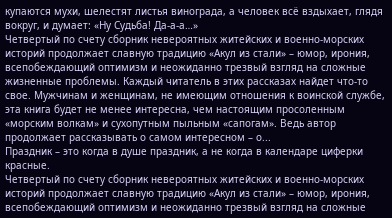купаются мухи, шелестят листья винограда, а человек всё вздыхает, глядя вокруг, и думает: «Ну Судьба! Да-а-а…»
Четвертый по счету сборник невероятных житейских и военно-морских историй продолжает славную традицию «Акул из стали» – юмор, ирония, всепобеждающий оптимизм и неожиданно трезвый взгляд на сложные жизненные проблемы. Каждый читатель в этих рассказах найдет что-то свое. Мужчинам и женщинам, не имеющим отношения к воинской службе, эта книга будет не менее интересна, чем настоящим просоленным «морским волкам» и сухопутным пыльным «сапогам». Ведь автор продолжает рассказывать о самом интересном – о...
Праздник – это когда в душе праздник, а не когда в календаре циферки красные.
Четвертый по счету сборник невероятных житейских и военно-морских историй продолжает славную традицию «Акул из стали» – юмор, ирония, всепобеждающий оптимизм и неожиданно трезвый взгляд на сложные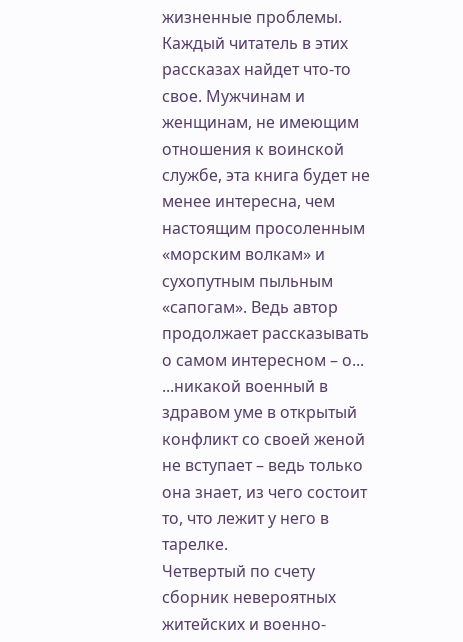жизненные проблемы. Каждый читатель в этих рассказах найдет что-то свое. Мужчинам и женщинам, не имеющим отношения к воинской службе, эта книга будет не менее интересна, чем настоящим просоленным «морским волкам» и сухопутным пыльным «сапогам». Ведь автор продолжает рассказывать о самом интересном – о...
...никакой военный в здравом уме в открытый конфликт со своей женой не вступает – ведь только она знает, из чего состоит то, что лежит у него в тарелке.
Четвертый по счету сборник невероятных житейских и военно-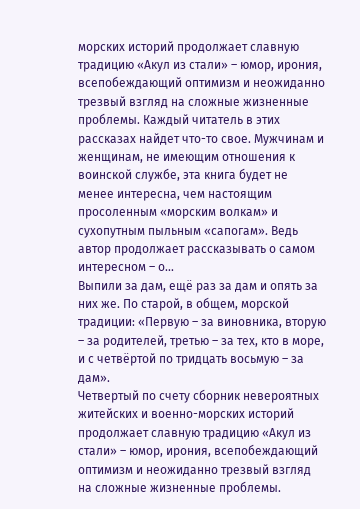морских историй продолжает славную традицию «Акул из стали» – юмор, ирония, всепобеждающий оптимизм и неожиданно трезвый взгляд на сложные жизненные проблемы. Каждый читатель в этих рассказах найдет что-то свое. Мужчинам и женщинам, не имеющим отношения к воинской службе, эта книга будет не менее интересна, чем настоящим просоленным «морским волкам» и сухопутным пыльным «сапогам». Ведь автор продолжает рассказывать о самом интересном – о...
Выпили за дам, ещё раз за дам и опять за них же. По старой, в общем, морской традиции: «Первую – за виновника, вторую – за родителей, третью – за тех, кто в море, и с четвёртой по тридцать восьмую – за дам».
Четвертый по счету сборник невероятных житейских и военно-морских историй продолжает славную традицию «Акул из стали» – юмор, ирония, всепобеждающий оптимизм и неожиданно трезвый взгляд на сложные жизненные проблемы.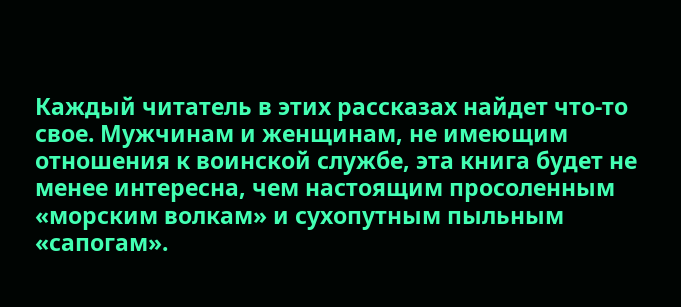Каждый читатель в этих рассказах найдет что-то свое. Мужчинам и женщинам, не имеющим отношения к воинской службе, эта книга будет не менее интересна, чем настоящим просоленным «морским волкам» и сухопутным пыльным «сапогам».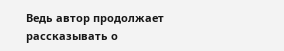Ведь автор продолжает рассказывать о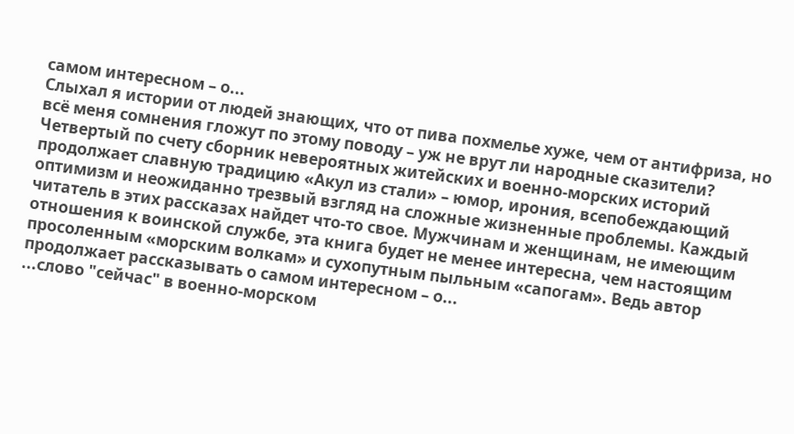самом интересном – о...
Слыхал я истории от людей знающих, что от пива похмелье хуже, чем от антифриза, но всё меня сомнения гложут по этому поводу – уж не врут ли народные сказители?
Четвертый по счету сборник невероятных житейских и военно-морских историй продолжает славную традицию «Акул из стали» – юмор, ирония, всепобеждающий оптимизм и неожиданно трезвый взгляд на сложные жизненные проблемы. Каждый читатель в этих рассказах найдет что-то свое. Мужчинам и женщинам, не имеющим отношения к воинской службе, эта книга будет не менее интересна, чем настоящим просоленным «морским волкам» и сухопутным пыльным «сапогам». Ведь автор продолжает рассказывать о самом интересном – о...
...слово "сейчас" в военно-морском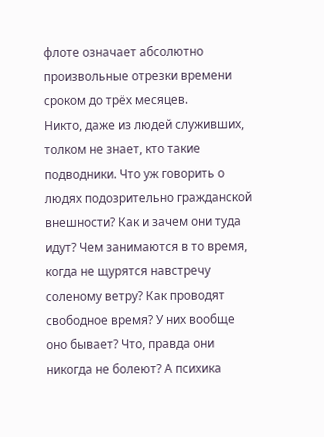флоте означает абсолютно произвольные отрезки времени сроком до трёх месяцев.
Никто, даже из людей служивших, толком не знает, кто такие подводники. Что уж говорить о людях подозрительно гражданской внешности? Как и зачем они туда идут? Чем занимаются в то время, когда не щурятся навстречу соленому ветру? Как проводят свободное время? У них вообще оно бывает? Что, правда они никогда не болеют? А психика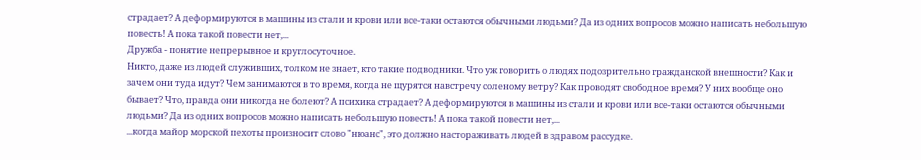страдает? А деформируются в машины из стали и крови или все-таки остаются обычными людьми? Да из одних вопросов можно написать небольшую повесть! А пока такой повести нет,...
Дружба - понятие непрерывное и круглосуточное.
Никто, даже из людей служивших, толком не знает, кто такие подводники. Что уж говорить о людях подозрительно гражданской внешности? Как и зачем они туда идут? Чем занимаются в то время, когда не щурятся навстречу соленому ветру? Как проводят свободное время? У них вообще оно бывает? Что, правда они никогда не болеют? А психика страдает? А деформируются в машины из стали и крови или все-таки остаются обычными людьми? Да из одних вопросов можно написать небольшую повесть! А пока такой повести нет,...
...когда майор морской пехоты произносит слово "нюанс", это должно настораживать людей в здравом рассудке.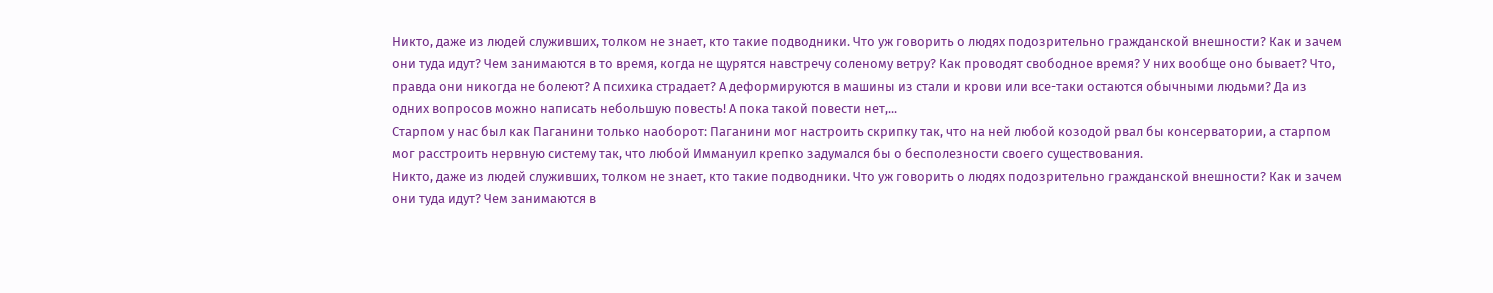Никто, даже из людей служивших, толком не знает, кто такие подводники. Что уж говорить о людях подозрительно гражданской внешности? Как и зачем они туда идут? Чем занимаются в то время, когда не щурятся навстречу соленому ветру? Как проводят свободное время? У них вообще оно бывает? Что, правда они никогда не болеют? А психика страдает? А деформируются в машины из стали и крови или все-таки остаются обычными людьми? Да из одних вопросов можно написать небольшую повесть! А пока такой повести нет,...
Старпом у нас был как Паганини только наоборот: Паганини мог настроить скрипку так, что на ней любой козодой рвал бы консерватории, а старпом мог расстроить нервную систему так, что любой Иммануил крепко задумался бы о бесполезности своего существования.
Никто, даже из людей служивших, толком не знает, кто такие подводники. Что уж говорить о людях подозрительно гражданской внешности? Как и зачем они туда идут? Чем занимаются в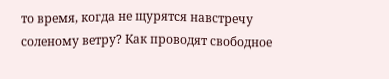то время, когда не щурятся навстречу соленому ветру? Как проводят свободное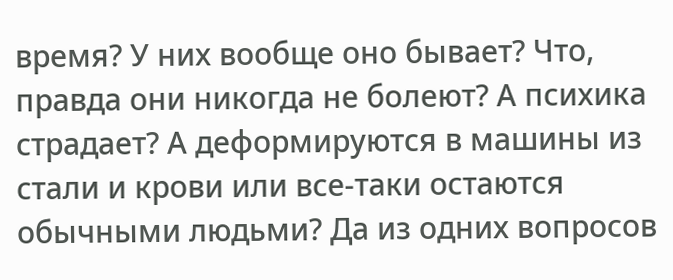время? У них вообще оно бывает? Что, правда они никогда не болеют? А психика страдает? А деформируются в машины из стали и крови или все-таки остаются обычными людьми? Да из одних вопросов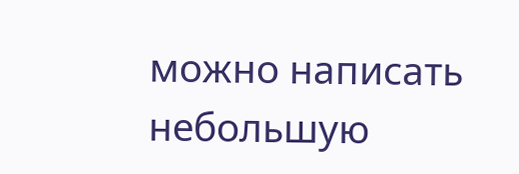можно написать небольшую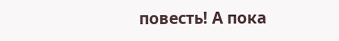повесть! А пока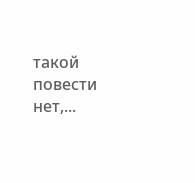такой повести нет,...